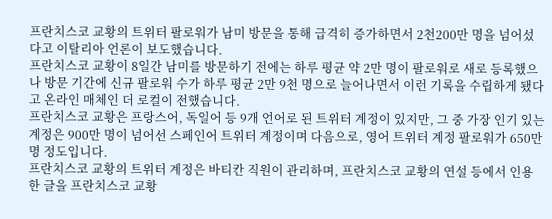프란치스코 교황의 트위터 팔로워가 남미 방문을 통해 급격히 증가하면서 2천200만 명을 넘어섰다고 이탈리아 언론이 보도했습니다.
프란치스코 교황이 8일간 남미를 방문하기 전에는 하루 평균 약 2만 명이 팔로워로 새로 등록했으나 방문 기간에 신규 팔로워 수가 하루 평균 2만 9천 명으로 늘어나면서 이런 기록을 수립하게 됐다고 온라인 매체인 더 로컬이 전했습니다.
프란치스코 교황은 프랑스어, 독일어 등 9개 언어로 된 트위터 계정이 있지만, 그 중 가장 인기 있는 계정은 900만 명이 넘어선 스페인어 트위터 계정이며 다음으로, 영어 트위터 계정 팔로워가 650만 명 정도입니다.
프란치스코 교황의 트위터 계정은 바티칸 직원이 관리하며, 프란치스코 교황의 연설 등에서 인용한 글을 프란치스코 교황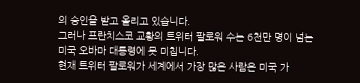의 승인을 받고 올리고 있습니다.
그러나 프란치스코 교황의 트위터 팔로워 수는 6천만 명이 넘는 미국 오바마 대통령에 못 미칩니다.
현재 트위터 팔로워가 세계에서 가장 많은 사람은 미국 가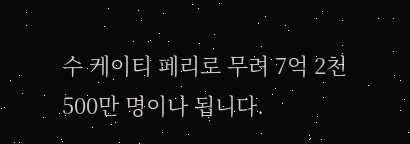수 케이티 페리로 무려 7억 2천500만 명이나 됩니다.